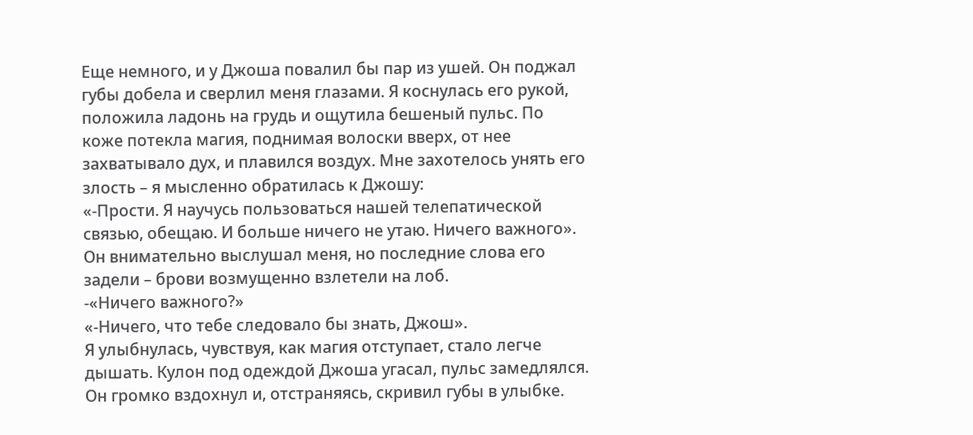Еще немного, и у Джоша повалил бы пар из ушей. Он поджал губы добела и сверлил меня глазами. Я коснулась его рукой, положила ладонь на грудь и ощутила бешеный пульс. По коже потекла магия, поднимая волоски вверх, от нее захватывало дух, и плавился воздух. Мне захотелось унять его злость – я мысленно обратилась к Джошу:
«-Прости. Я научусь пользоваться нашей телепатической связью, обещаю. И больше ничего не утаю. Ничего важного».
Он внимательно выслушал меня, но последние слова его задели – брови возмущенно взлетели на лоб.
-«Ничего важного?»
«-Ничего, что тебе следовало бы знать, Джош».
Я улыбнулась, чувствуя, как магия отступает, стало легче дышать. Кулон под одеждой Джоша угасал, пульс замедлялся. Он громко вздохнул и, отстраняясь, скривил губы в улыбке.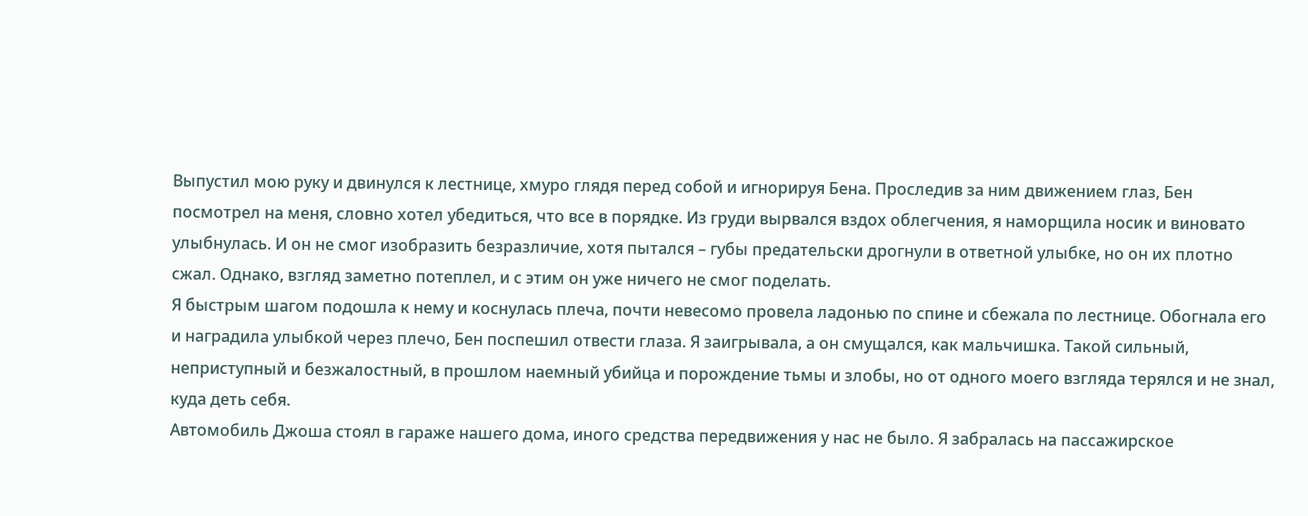Выпустил мою руку и двинулся к лестнице, хмуро глядя перед собой и игнорируя Бена. Проследив за ним движением глаз, Бен посмотрел на меня, словно хотел убедиться, что все в порядке. Из груди вырвался вздох облегчения, я наморщила носик и виновато улыбнулась. И он не смог изобразить безразличие, хотя пытался – губы предательски дрогнули в ответной улыбке, но он их плотно сжал. Однако, взгляд заметно потеплел, и с этим он уже ничего не смог поделать.
Я быстрым шагом подошла к нему и коснулась плеча, почти невесомо провела ладонью по спине и сбежала по лестнице. Обогнала его и наградила улыбкой через плечо, Бен поспешил отвести глаза. Я заигрывала, а он смущался, как мальчишка. Такой сильный, неприступный и безжалостный, в прошлом наемный убийца и порождение тьмы и злобы, но от одного моего взгляда терялся и не знал, куда деть себя.
Автомобиль Джоша стоял в гараже нашего дома, иного средства передвижения у нас не было. Я забралась на пассажирское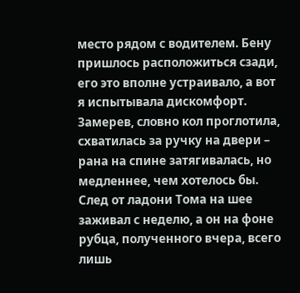место рядом с водителем. Бену пришлось расположиться сзади, его это вполне устраивало, а вот я испытывала дискомфорт. Замерев, словно кол проглотила, схватилась за ручку на двери – рана на спине затягивалась, но медленнее, чем хотелось бы. След от ладони Тома на шее заживал с неделю, а он на фоне рубца, полученного вчера, всего лишь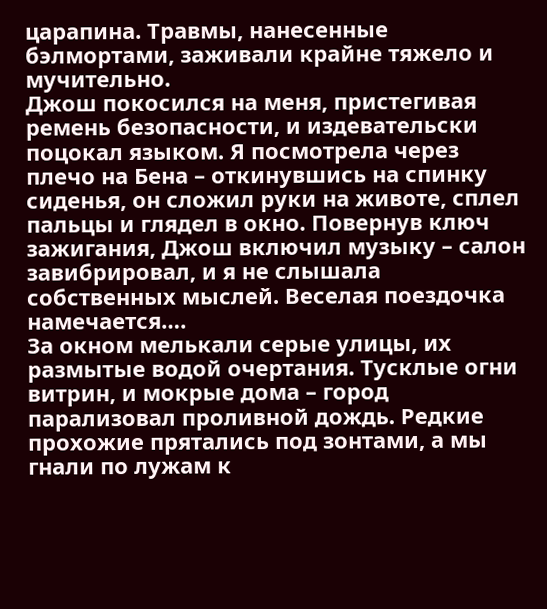царапина. Травмы, нанесенные бэлмортами, заживали крайне тяжело и мучительно.
Джош покосился на меня, пристегивая ремень безопасности, и издевательски поцокал языком. Я посмотрела через плечо на Бена – откинувшись на спинку сиденья, он сложил руки на животе, сплел пальцы и глядел в окно. Повернув ключ зажигания, Джош включил музыку – салон завибрировал, и я не слышала собственных мыслей. Веселая поездочка намечается….
За окном мелькали серые улицы, их размытые водой очертания. Тусклые огни витрин, и мокрые дома – город парализовал проливной дождь. Редкие прохожие прятались под зонтами, а мы гнали по лужам к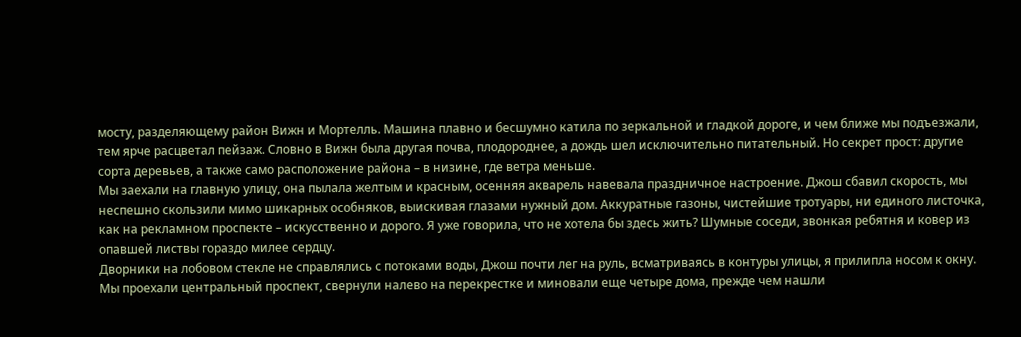мосту, разделяющему район Вижн и Мортелль. Машина плавно и бесшумно катила по зеркальной и гладкой дороге, и чем ближе мы подъезжали, тем ярче расцветал пейзаж. Словно в Вижн была другая почва, плодороднее, а дождь шел исключительно питательный. Но секрет прост: другие сорта деревьев, а также само расположение района – в низине, где ветра меньше.
Мы заехали на главную улицу, она пылала желтым и красным, осенняя акварель навевала праздничное настроение. Джош сбавил скорость, мы неспешно скользили мимо шикарных особняков, выискивая глазами нужный дом. Аккуратные газоны, чистейшие тротуары, ни единого листочка, как на рекламном проспекте – искусственно и дорого. Я уже говорила, что не хотела бы здесь жить? Шумные соседи, звонкая ребятня и ковер из опавшей листвы гораздо милее сердцу.
Дворники на лобовом стекле не справлялись с потоками воды, Джош почти лег на руль, всматриваясь в контуры улицы, я прилипла носом к окну. Мы проехали центральный проспект, свернули налево на перекрестке и миновали еще четыре дома, прежде чем нашли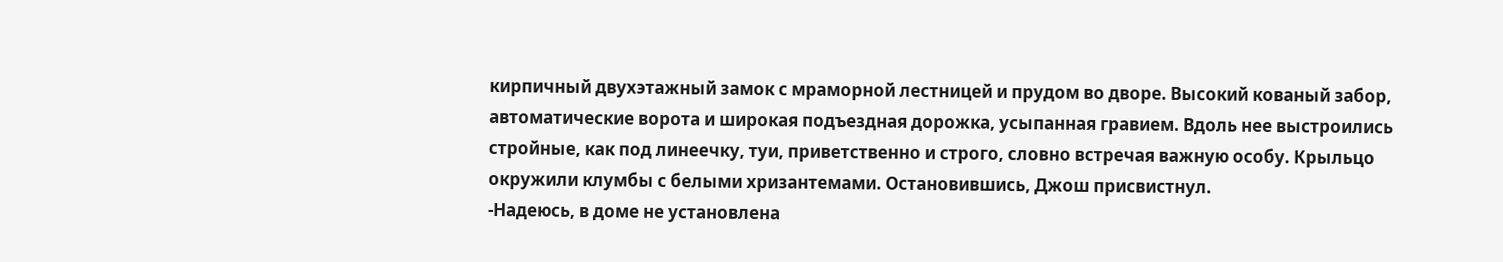кирпичный двухэтажный замок с мраморной лестницей и прудом во дворе. Высокий кованый забор, автоматические ворота и широкая подъездная дорожка, усыпанная гравием. Вдоль нее выстроились стройные, как под линеечку, туи, приветственно и строго, словно встречая важную особу. Крыльцо окружили клумбы с белыми хризантемами. Остановившись, Джош присвистнул.
-Надеюсь, в доме не установлена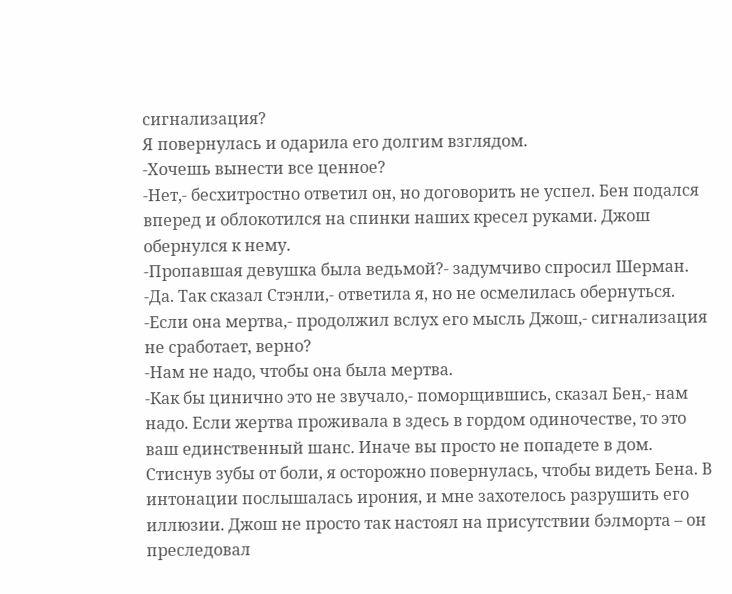сигнализация?
Я повернулась и одарила его долгим взглядом.
-Хочешь вынести все ценное?
-Нет,- бесхитростно ответил он, но договорить не успел. Бен подался вперед и облокотился на спинки наших кресел руками. Джош обернулся к нему.
-Пропавшая девушка была ведьмой?- задумчиво спросил Шерман.
-Да. Так сказал Стэнли,- ответила я, но не осмелилась обернуться.
-Если она мертва,- продолжил вслух его мысль Джош,- сигнализация не сработает, верно?
-Нам не надо, чтобы она была мертва.
-Как бы цинично это не звучало,- поморщившись, сказал Бен,- нам надо. Если жертва проживала в здесь в гордом одиночестве, то это ваш единственный шанс. Иначе вы просто не попадете в дом.
Стиснув зубы от боли, я осторожно повернулась, чтобы видеть Бена. В интонации послышалась ирония, и мне захотелось разрушить его иллюзии. Джош не просто так настоял на присутствии бэлморта – он преследовал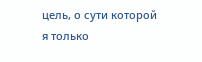цель, о сути которой я только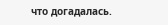что догадалась.